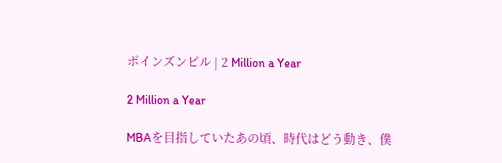ポインズンピル | 2 Million a Year

2 Million a Year

MBAを目指していたあの頃、時代はどう動き、僕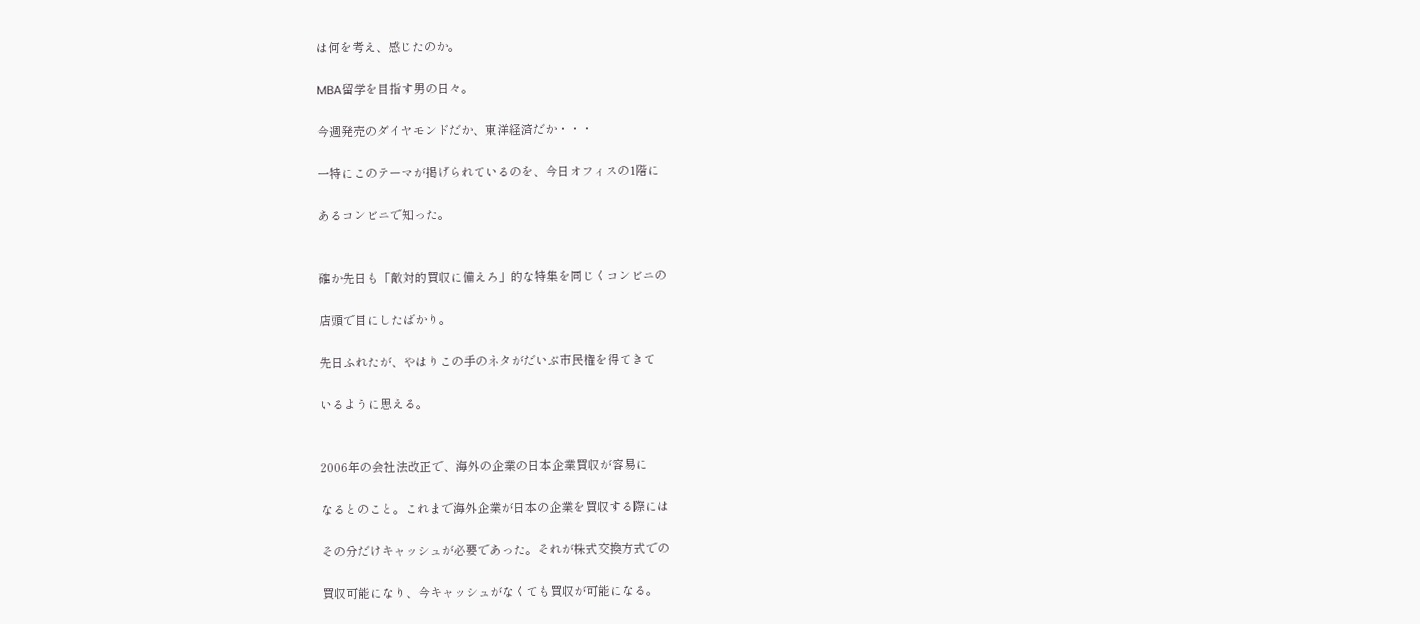は何を考え、感じたのか。

MBA留学を目指す男の日々。

今週発売のダイヤモンドだか、東洋経済だか・・・

一特にこのテーマが掲げられているのを、今日オフィスの1階に

あるコンビニで知った。


確か先日も「敵対的買収に備えろ」的な特集を同じくコンビニの

店頭で目にしたばかり。

先日ふれたが、やはりこの手のネタがだいぶ市民権を得てきて

いるように思える。


2006年の会社法改正で、海外の企業の日本企業買収が容易に

なるとのこと。これまで海外企業が日本の企業を買収する際には

その分だけキャッシュが必要であった。それが株式交換方式での

買収可能になり、今キャッシュがなくても買収が可能になる。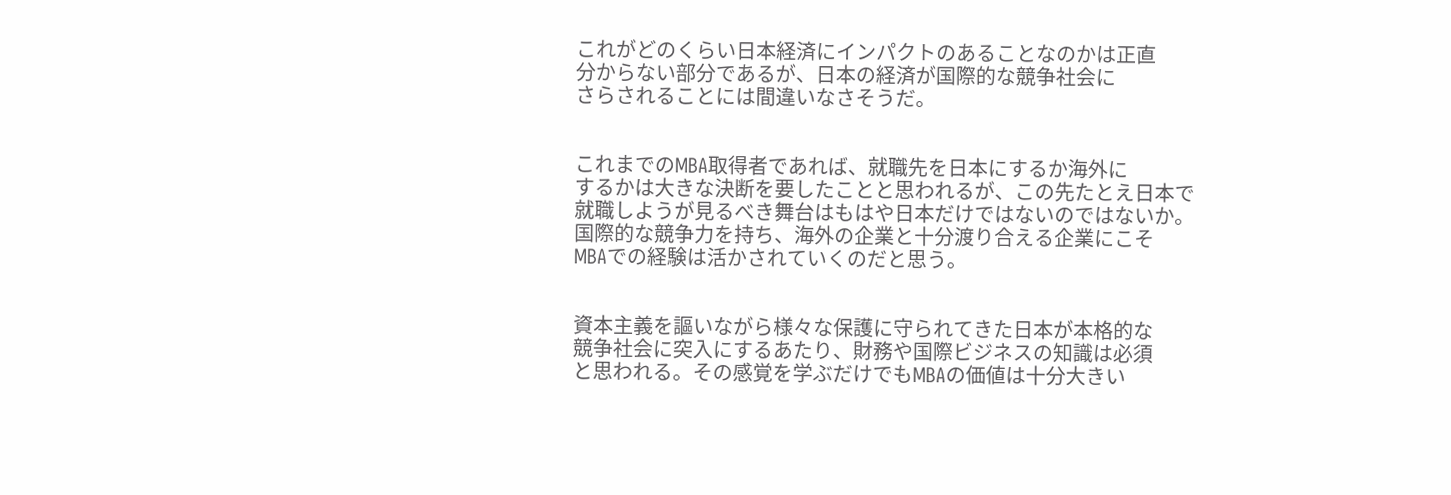これがどのくらい日本経済にインパクトのあることなのかは正直
分からない部分であるが、日本の経済が国際的な競争社会に
さらされることには間違いなさそうだ。


これまでのMBA取得者であれば、就職先を日本にするか海外に
するかは大きな決断を要したことと思われるが、この先たとえ日本で
就職しようが見るべき舞台はもはや日本だけではないのではないか。
国際的な競争力を持ち、海外の企業と十分渡り合える企業にこそ
MBAでの経験は活かされていくのだと思う。


資本主義を謳いながら様々な保護に守られてきた日本が本格的な
競争社会に突入にするあたり、財務や国際ビジネスの知識は必須
と思われる。その感覚を学ぶだけでもMBAの価値は十分大きい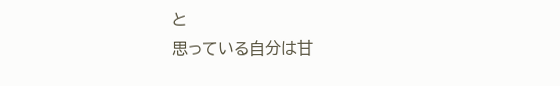と
思っている自分は甘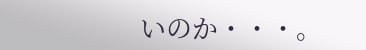いのか・・・。